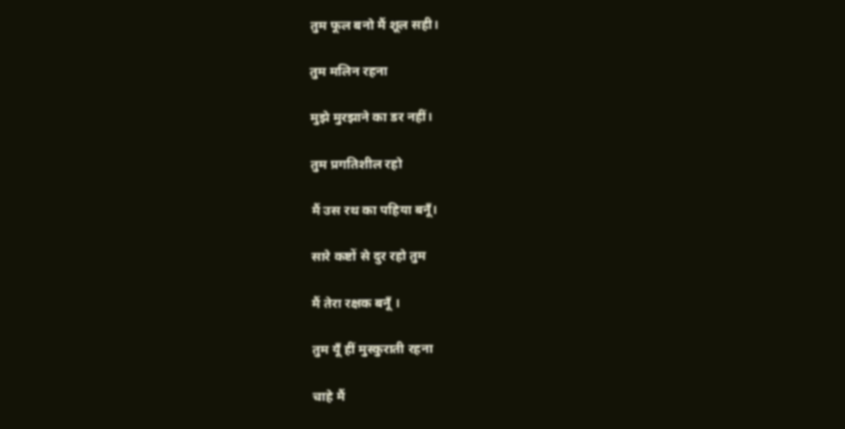तुम फूल बनो मैं शूल सही।

तुम मलिन रहना

मुझे मुरझाने का डर नहीं।

तुम प्रगतिशील रहो

मैं उस रथ का पहिया बनूँ।

सारे कष्टों से दुर रहो तुम

मैं तेरा रक्षक बनूँ ।

तुम यूँ हीं मुस्कुराती रहना

चाहे मैं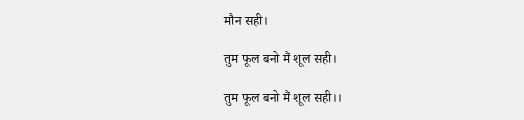मौन सही।

तुम फूल बनो मैं शूल सही।

तुम फूल बनो मैं शूल सही।।